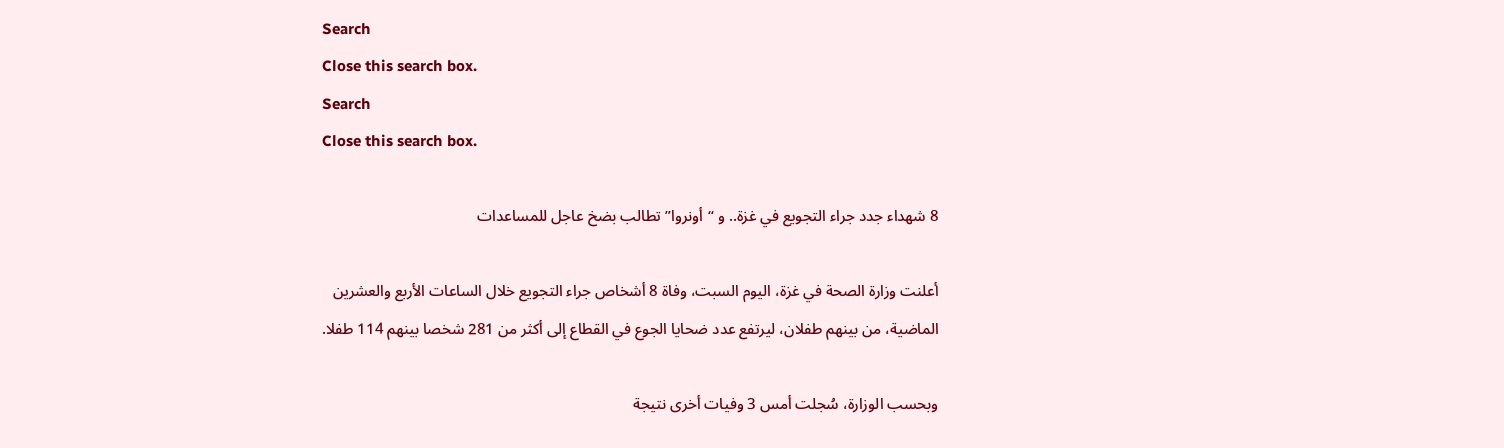Search
Close this search box.
Search
Close this search box.

8 شهداء جدد جراء التجويع في غزة.. و “أونروا” تطالب بضخ عاجل للمساعدات

أعلنت وزارة الصحة في غزة، اليوم السبت، وفاة 8 أشخاص جراء التجويع خلال الساعات الأربع والعشرين الماضية، من بينهم طفلان، ليرتفع عدد ضحايا الجوع في القطاع إلى أكثر من 281 شخصا بينهم 114 طفلا.

وبحسب الوزارة، سُجلت أمس 3 وفيات أخرى نتيجة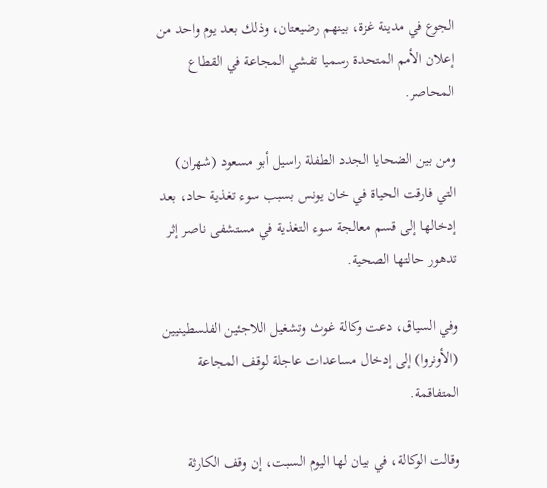الجوع في مدينة غزة، بينهم رضيعتان، وذلك بعد يوم واحد من إعلان الأمم المتحدة رسميا تفشي المجاعة في القطاع المحاصر.

ومن بين الضحايا الجدد الطفلة راسيل أبو مسعود (شهران) التي فارقت الحياة في خان يونس بسبب سوء تغذية حاد، بعد إدخالها إلى قسم معالجة سوء التغذية في مستشفى ناصر إثر تدهور حالتها الصحية.

وفي السياق، دعت وكالة غوث وتشغيل اللاجئين الفلسطينيين (الأونروا) إلى إدخال مساعدات عاجلة لوقف المجاعة المتفاقمة.

وقالت الوكالة، في بيان لها اليوم السبت، إن وقف الكارثة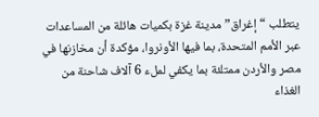يتطلب “إغراق” مدينة غزة بكميات هائلة من المساعدات عبر الأمم المتحدة، بما فيها الأونروا، مؤكدة أن مخازنها في مصر والأردن ممتلئة بما يكفي لملء 6 آلاف شاحنة من الغذاء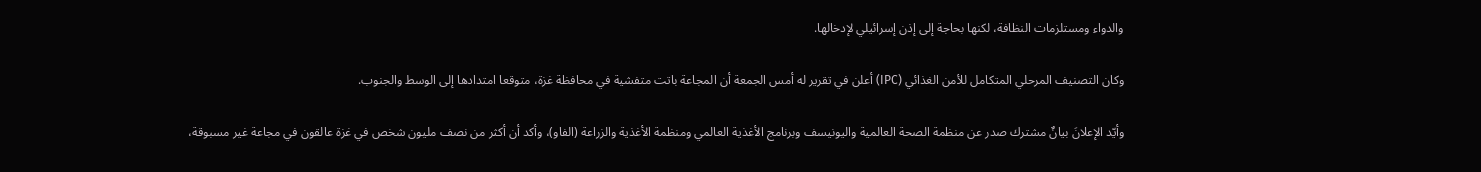والدواء ومستلزمات النظافة، لكنها بحاجة إلى إذن إسرائيلي لإدخالها.

وكان التصنيف المرحلي المتكامل للأمن الغذائي (IPC) أعلن في تقرير له أمس الجمعة أن المجاعة باتت متفشية في محافظة غزة، متوقعا امتدادها إلى الوسط والجنوب.

وأيّد الإعلانَ بيانٌ مشترك صدر عن منظمة الصحة العالمية واليونيسف وبرنامج الأغذية العالمي ومنظمة الأغذية والزراعة (الفاو)، وأكد أن أكثر من نصف مليون شخص في غزة عالقون في مجاعة غير مسبوقة،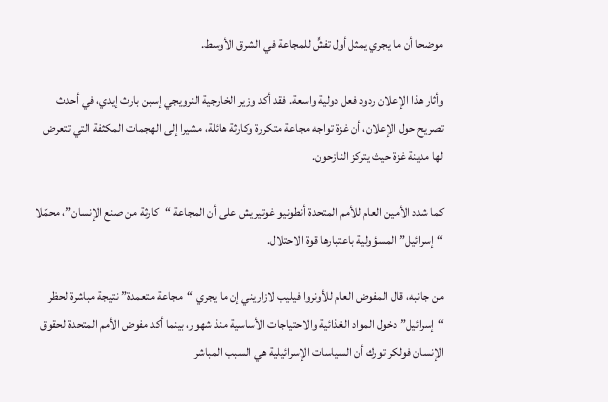موضحا أن ما يجري يمثل أول تفشٍّ للمجاعة في الشرق الأوسط.

وأثار هذا الإعلان ردود فعل دولية واسعة. فقد أكد وزير الخارجية النرويجي إسبن بارث إيدي، في أحدث تصريح حول الإعلان، أن غزة تواجه مجاعة متكررة وكارثة هائلة، مشيرا إلى الهجمات المكثفة التي تتعرض لها مدينة غزة حيث يتركز النازحون.

كما شدد الأمين العام للأمم المتحدة أنطونيو غوتيريش على أن المجاعة “كارثة من صنع الإنسان”، محمّلا “إسرائيل” المسؤولية باعتبارها قوة الاحتلال.

من جانبه، قال المفوض العام للأونروا فيليب لازاريني إن ما يجري “مجاعة متعمدة” نتيجة مباشرة لحظر “إسرائيل” دخول المواد الغذائية والاحتياجات الأساسية منذ شهور، بينما أكد مفوض الأمم المتحدة لحقوق الإنسان فولكر تورك أن السياسات الإسرائيلية هي السبب المباشر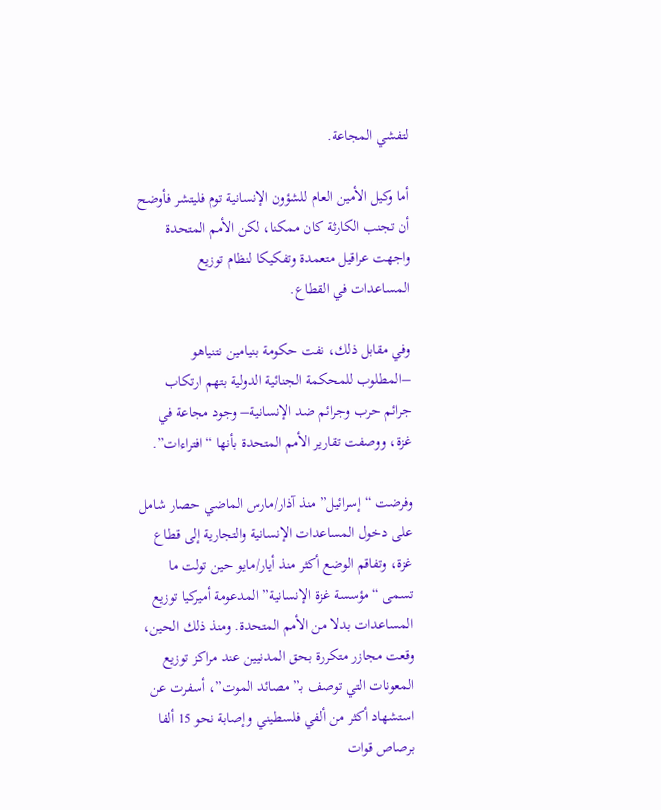لتفشي المجاعة.

أما وكيل الأمين العام للشؤون الإنسانية توم فليتشر فأوضح أن تجنب الكارثة كان ممكنا، لكن الأمم المتحدة واجهت عراقيل متعمدة وتفكيكا لنظام توزيع المساعدات في القطاع.

وفي مقابل ذلك، نفت حكومة بنيامين نتنياهو –المطلوب للمحكمة الجنائية الدولية بتهم ارتكاب جرائم حرب وجرائم ضد الإنسانية– وجود مجاعة في غزة، ووصفت تقارير الأمم المتحدة بأنها “افتراءات”.

وفرضت “إسرائيل” منذ آذار/مارس الماضي حصار شامل على دخول المساعدات الإنسانية والتجارية إلى قطاع غزة، وتفاقم الوضع أكثر منذ أيار/مايو حين تولت ما تسمى “مؤسسة غزة الإنسانية” المدعومة أميركيا توزيع المساعدات بدلا من الأمم المتحدة. ومنذ ذلك الحين، وقعت مجازر متكررة بحق المدنيين عند مراكز توزيع المعونات التي توصف بـ”مصائد الموت”، أسفرت عن استشهاد أكثر من ألفي فلسطيني وإصابة نحو 15 ألفا برصاص قوات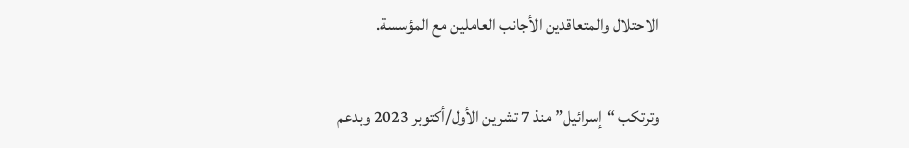الاحتلال والمتعاقدين الأجانب العاملين مع المؤسسة.

وترتكب “إسرائيل” منذ 7 تشرين الأول/أكتوبر 2023 وبدعم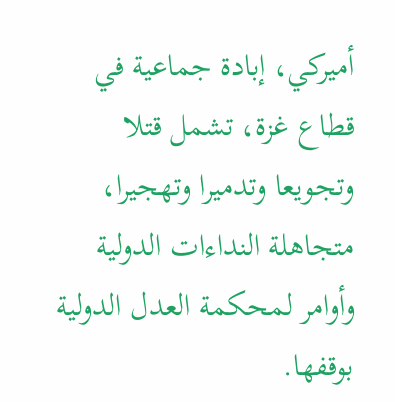أميركي، إبادة جماعية في قطاع غزة، تشمل قتلا وتجويعا وتدميرا وتهجيرا، متجاهلة النداءات الدولية وأوامر لمحكمة العدل الدولية بوقفها.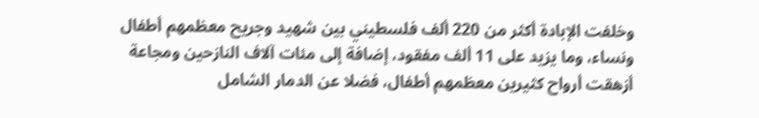وخلفت الإبادة أكثر من 220 ألف فلسطيني بين شهيد وجريح معظمهم أطفال ونساء، وما يزيد على 11 ألف مفقود، إضافة إلى مئات آلاف النازحين ومجاعة أزهقت أرواح كثيرين معظمهم أطفال، فضلا عن الدمار الشامل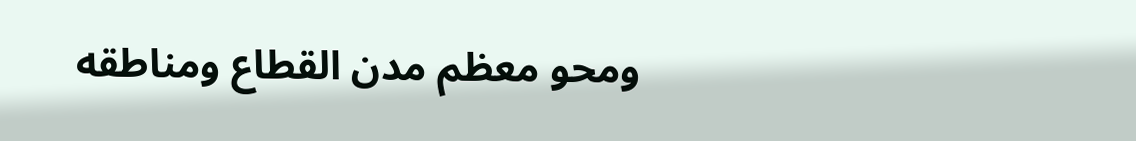ومحو معظم مدن القطاع ومناطقه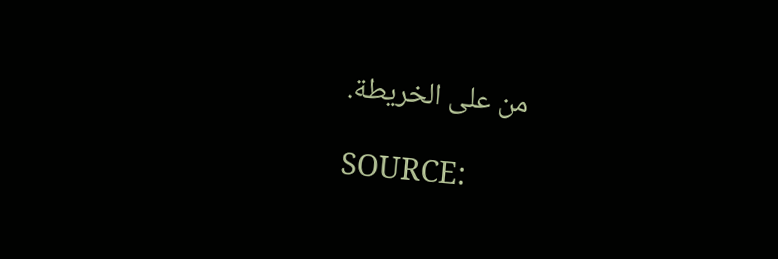من على الخريطة.

SOURCE: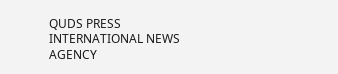QUDS PRESS INTERNATIONAL NEWS AGENCY